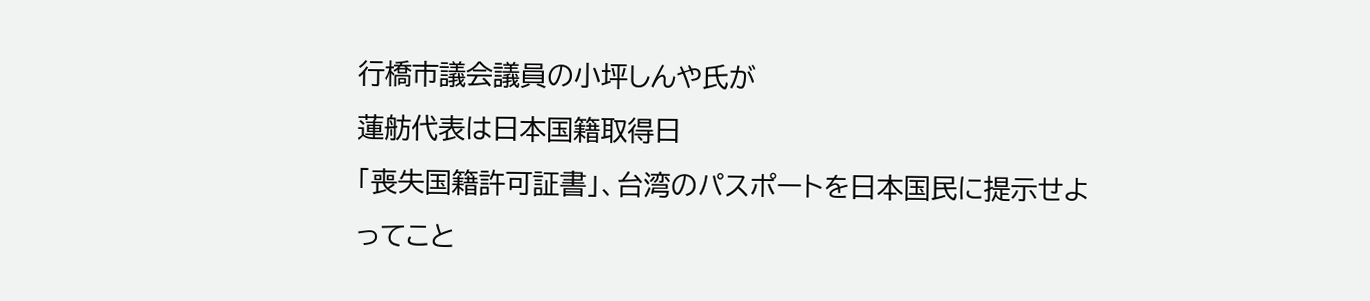行橋市議会議員の小坪しんや氏が
蓮舫代表は日本国籍取得日
「喪失国籍許可証書」、台湾のパスポートを日本国民に提示せよ
ってこと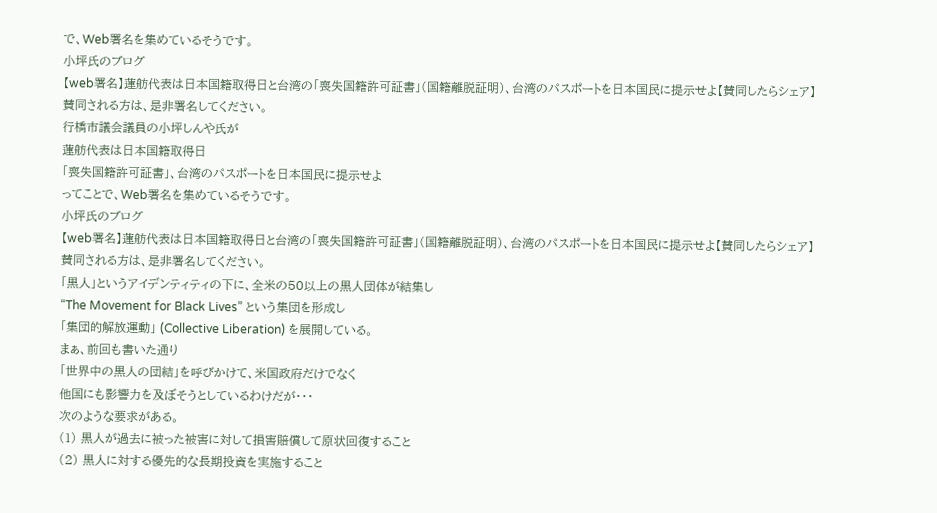で、Web署名を集めているそうです。
小坪氏のブログ
【web署名】蓮舫代表は日本国籍取得日と台湾の「喪失国籍許可証書」(国籍離脱証明)、台湾のパスポートを日本国民に提示せよ【賛同したらシェア】
賛同される方は、是非署名してください。
行橋市議会議員の小坪しんや氏が
蓮舫代表は日本国籍取得日
「喪失国籍許可証書」、台湾のパスポートを日本国民に提示せよ
ってことで、Web署名を集めているそうです。
小坪氏のブログ
【web署名】蓮舫代表は日本国籍取得日と台湾の「喪失国籍許可証書」(国籍離脱証明)、台湾のパスポートを日本国民に提示せよ【賛同したらシェア】
賛同される方は、是非署名してください。
「黒人」というアイデンティティの下に、全米の50以上の黒人団体が結集し
“The Movement for Black Lives” という集団を形成し
「集団的解放運動」 (Collective Liberation) を展開している。
まぁ、前回も書いた通り
「世界中の黒人の団結」を呼びかけて、米国政府だけでなく
他国にも影響力を及ぼそうとしているわけだが・・・
次のような要求がある。
(1) 黒人が過去に被った被害に対して損害賠償して原状回復すること
(2) 黒人に対する優先的な長期投資を実施すること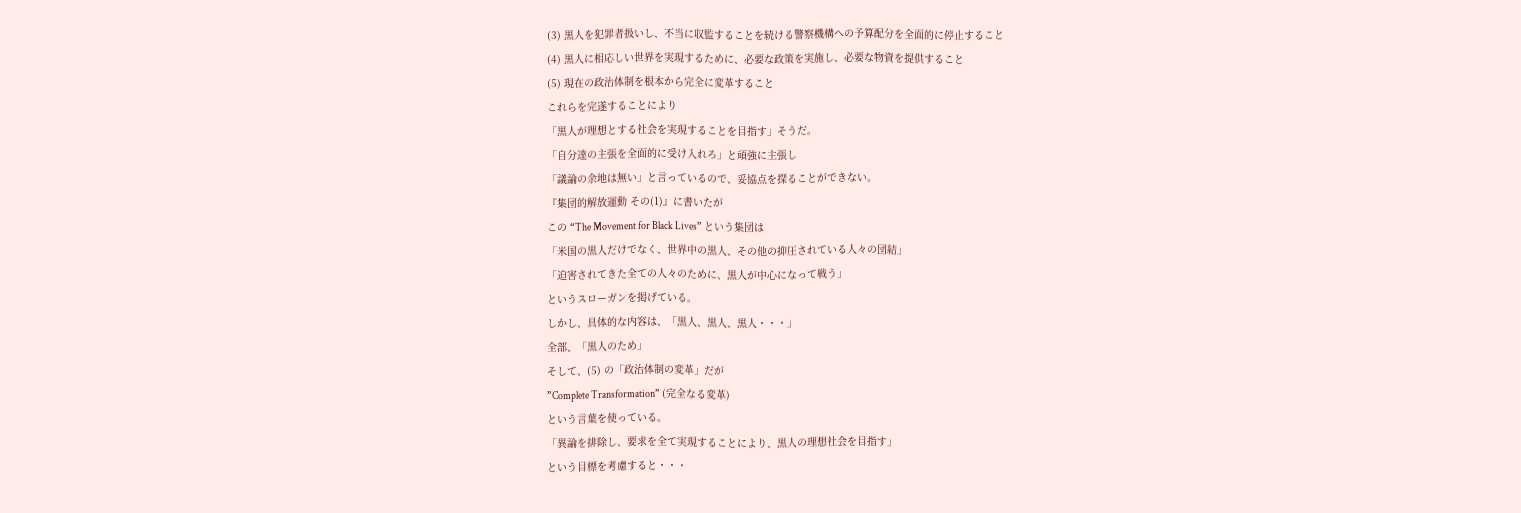(3) 黒人を犯罪者扱いし、不当に収監することを続ける警察機構への予算配分を全面的に停止すること
(4) 黒人に相応しい世界を実現するために、必要な政策を実施し、必要な物資を提供すること
(5) 現在の政治体制を根本から完全に変革すること
これらを完遂することにより
「黒人が理想とする社会を実現することを目指す」そうだ。
「自分達の主張を全面的に受け入れろ」と頑強に主張し
「議論の余地は無い」と言っているので、妥協点を探ることができない。
『集団的解放運動 その(1)』に書いたが
この “The Movement for Black Lives” という集団は
「米国の黒人だけでなく、世界中の黒人、その他の抑圧されている人々の団結」
「迫害されてきた全ての人々のために、黒人が中心になって戦う」
というスローガンを掲げている。
しかし、具体的な内容は、「黒人、黒人、黒人・・・」
全部、「黒人のため」
そして、(5) の「政治体制の変革」だが
”Complete Transformation” (完全なる変革)
という言葉を使っている。
「異論を排除し、要求を全て実現することにより、黒人の理想社会を目指す」
という目標を考慮すると・・・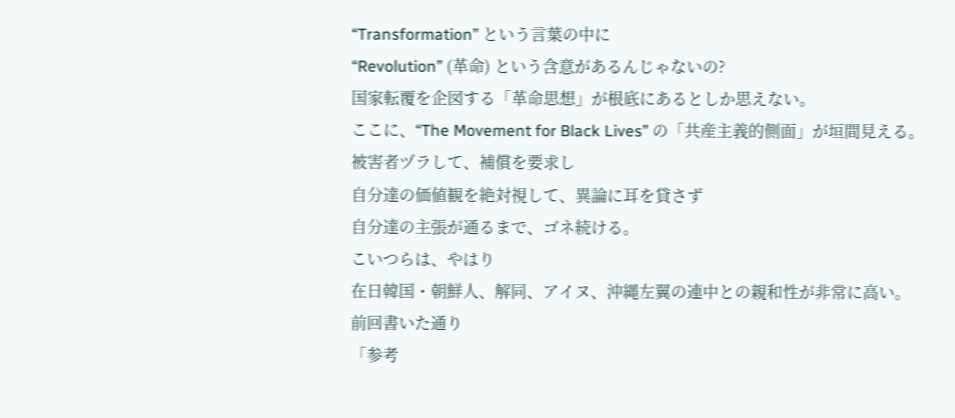“Transformation” という言葉の中に
“Revolution” (革命) という含意があるんじゃないの?
国家転覆を企図する「革命思想」が根底にあるとしか思えない。
ここに、“The Movement for Black Lives” の「共産主義的側面」が垣間見える。
被害者ヅラして、補償を要求し
自分達の価値観を絶対視して、異論に耳を貸さず
自分達の主張が通るまで、ゴネ続ける。
こいつらは、やはり
在日韓国・朝鮮人、解同、アイヌ、沖縄左翼の連中との親和性が非常に高い。
前回書いた通り
「参考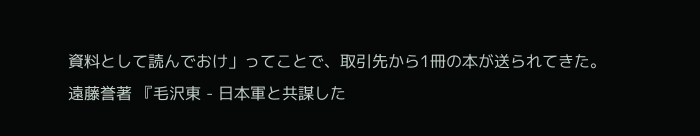資料として読んでおけ」ってことで、取引先から1冊の本が送られてきた。
遠藤誉著 『毛沢東 - 日本軍と共謀した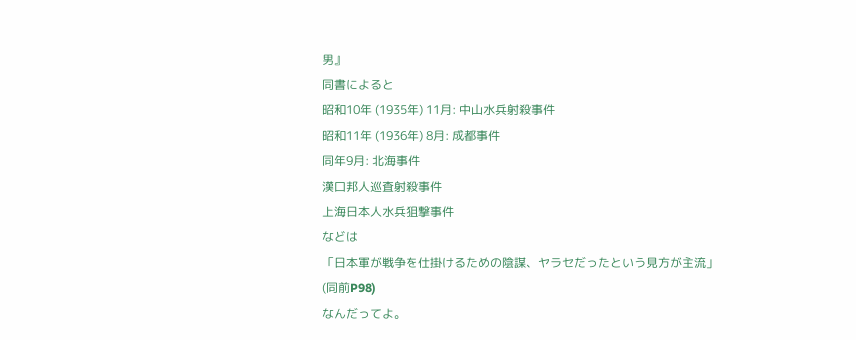男』
同書によると
昭和10年 (1935年) 11月: 中山水兵射殺事件
昭和11年 (1936年) 8月: 成都事件
同年9月: 北海事件
漢口邦人巡査射殺事件
上海日本人水兵狙撃事件
などは
「日本軍が戦争を仕掛けるための陰謀、ヤラセだったという見方が主流」
(同前P98)
なんだってよ。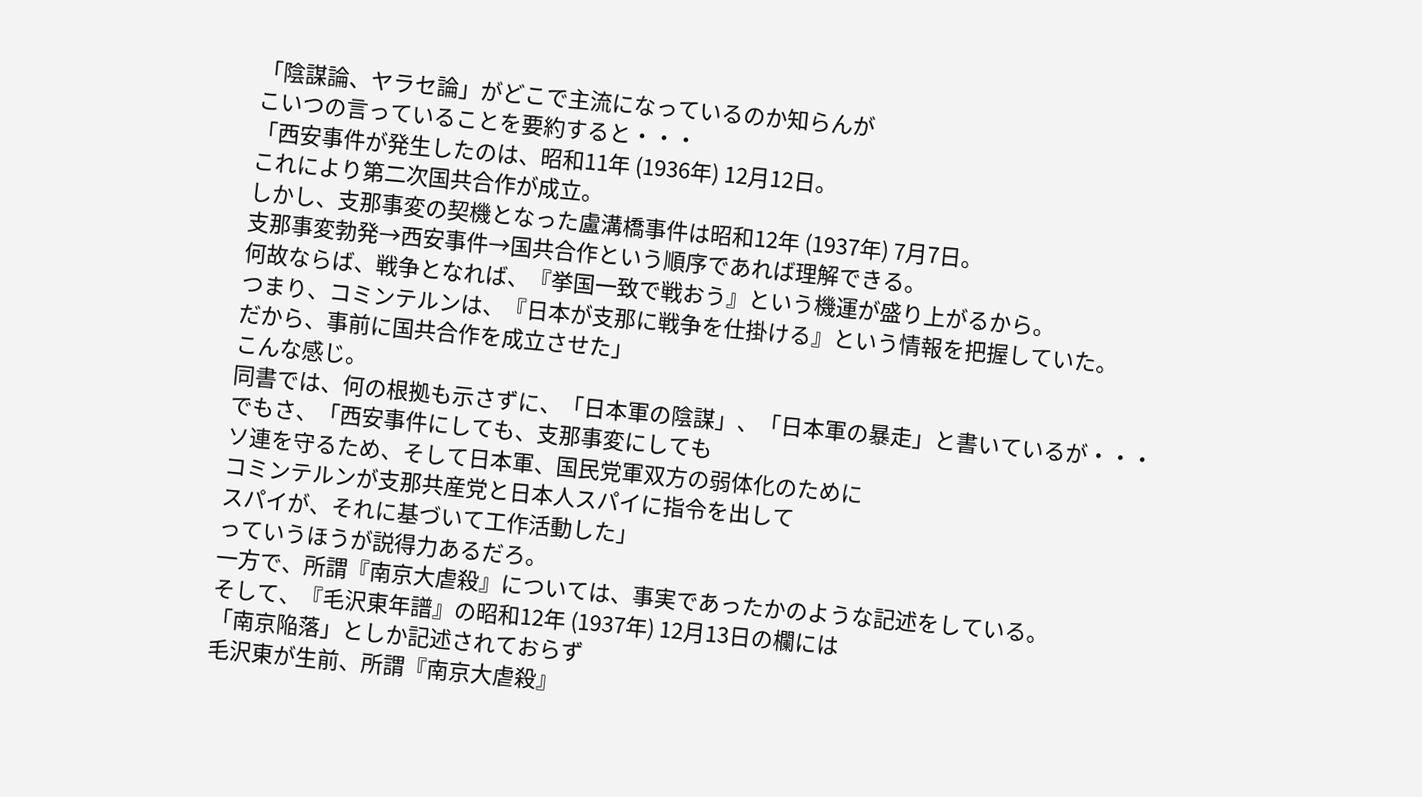「陰謀論、ヤラセ論」がどこで主流になっているのか知らんが
こいつの言っていることを要約すると・・・
「西安事件が発生したのは、昭和11年 (1936年) 12月12日。
これにより第二次国共合作が成立。
しかし、支那事変の契機となった盧溝橋事件は昭和12年 (1937年) 7月7日。
支那事変勃発→西安事件→国共合作という順序であれば理解できる。
何故ならば、戦争となれば、『挙国一致で戦おう』という機運が盛り上がるから。
つまり、コミンテルンは、『日本が支那に戦争を仕掛ける』という情報を把握していた。
だから、事前に国共合作を成立させた」
こんな感じ。
同書では、何の根拠も示さずに、「日本軍の陰謀」、「日本軍の暴走」と書いているが・・・
でもさ、「西安事件にしても、支那事変にしても
ソ連を守るため、そして日本軍、国民党軍双方の弱体化のために
コミンテルンが支那共産党と日本人スパイに指令を出して
スパイが、それに基づいて工作活動した」
っていうほうが説得力あるだろ。
一方で、所謂『南京大虐殺』については、事実であったかのような記述をしている。
そして、『毛沢東年譜』の昭和12年 (1937年) 12月13日の欄には
「南京陥落」としか記述されておらず
毛沢東が生前、所謂『南京大虐殺』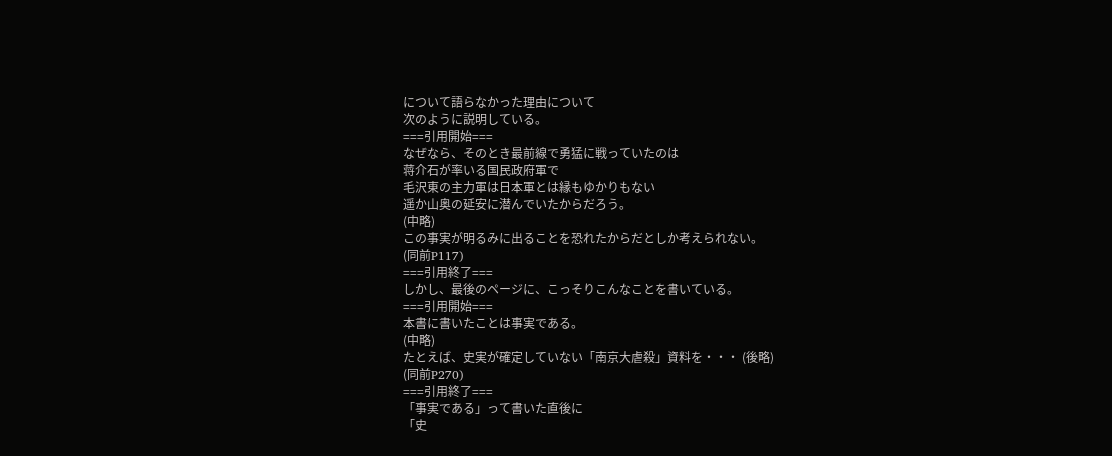について語らなかった理由について
次のように説明している。
===引用開始===
なぜなら、そのとき最前線で勇猛に戦っていたのは
蒋介石が率いる国民政府軍で
毛沢東の主力軍は日本軍とは縁もゆかりもない
遥か山奥の延安に潜んでいたからだろう。
(中略)
この事実が明るみに出ることを恐れたからだとしか考えられない。
(同前P117)
===引用終了===
しかし、最後のページに、こっそりこんなことを書いている。
===引用開始===
本書に書いたことは事実である。
(中略)
たとえば、史実が確定していない「南京大虐殺」資料を・・・ (後略)
(同前P270)
===引用終了===
「事実である」って書いた直後に
「史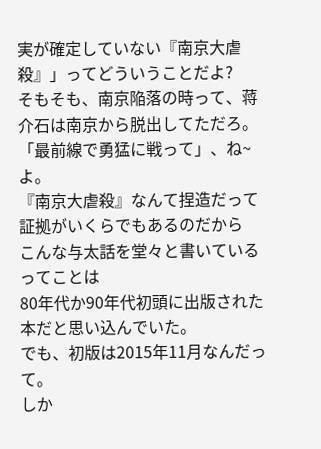実が確定していない『南京大虐殺』」ってどういうことだよ?
そもそも、南京陥落の時って、蒋介石は南京から脱出してただろ。
「最前線で勇猛に戦って」、ね~よ。
『南京大虐殺』なんて捏造だって証拠がいくらでもあるのだから
こんな与太話を堂々と書いているってことは
80年代か90年代初頭に出版された本だと思い込んでいた。
でも、初版は2015年11月なんだって。
しか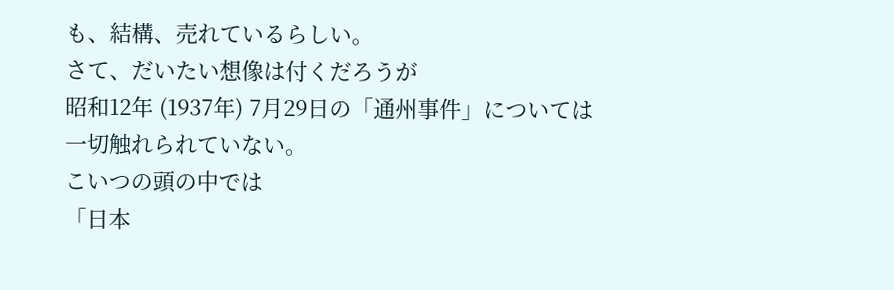も、結構、売れているらしい。
さて、だいたい想像は付くだろうが
昭和12年 (1937年) 7月29日の「通州事件」については
一切触れられていない。
こいつの頭の中では
「日本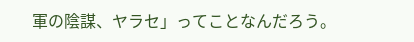軍の陰謀、ヤラセ」ってことなんだろう。